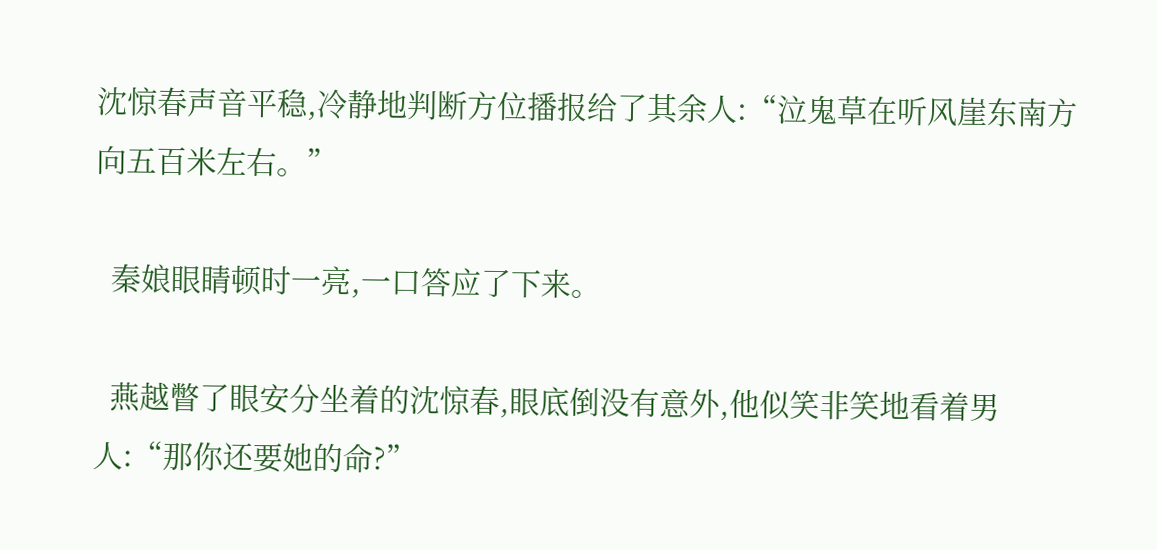沈惊春声音平稳,冷静地判断方位播报给了其余人:“泣鬼草在听风崖东南方向五百米左右。”

  秦娘眼睛顿时一亮,一口答应了下来。

  燕越瞥了眼安分坐着的沈惊春,眼底倒没有意外,他似笑非笑地看着男人:“那你还要她的命?”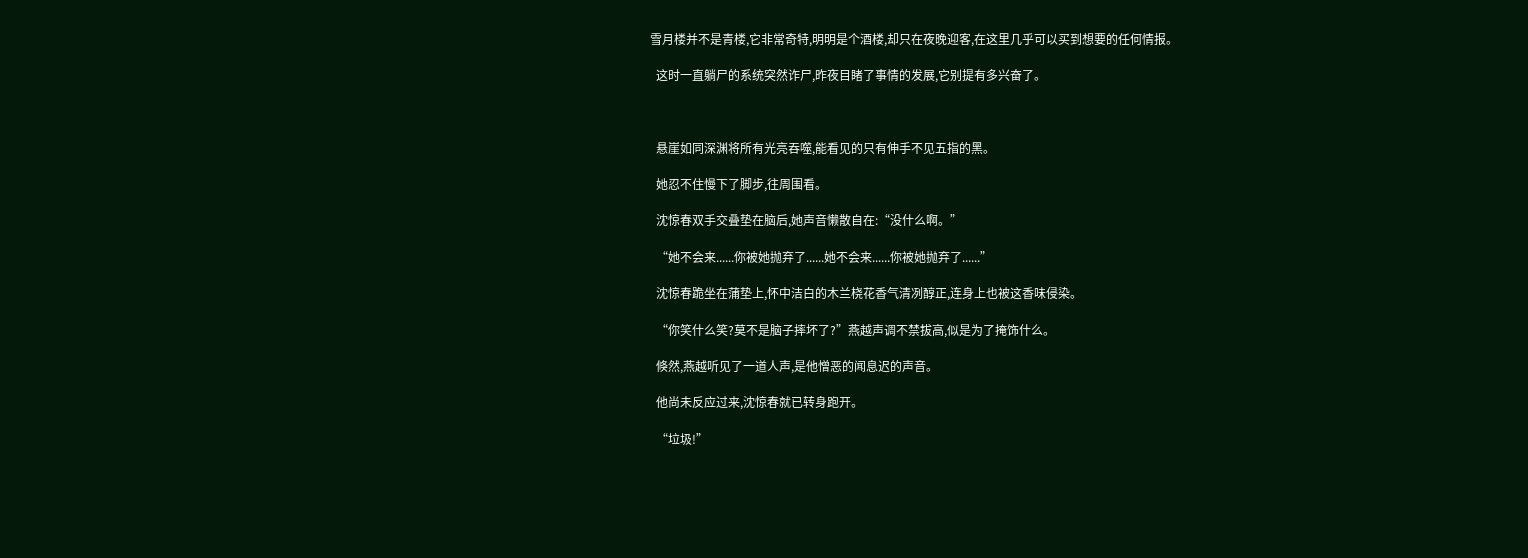雪月楼并不是青楼,它非常奇特,明明是个酒楼,却只在夜晚迎客,在这里几乎可以买到想要的任何情报。

  这时一直躺尸的系统突然诈尸,昨夜目睹了事情的发展,它别提有多兴奋了。



  悬崖如同深渊将所有光亮吞噬,能看见的只有伸手不见五指的黑。

  她忍不住慢下了脚步,往周围看。

  沈惊春双手交叠垫在脑后,她声音懒散自在:“没什么啊。”

  “她不会来......你被她抛弃了......她不会来......你被她抛弃了......”

  沈惊春跪坐在蒲垫上,怀中洁白的木兰桡花香气清冽醇正,连身上也被这香味侵染。

  “你笑什么笑?莫不是脑子摔坏了?”燕越声调不禁拔高,似是为了掩饰什么。

  倏然,燕越听见了一道人声,是他憎恶的闻息迟的声音。

  他尚未反应过来,沈惊春就已转身跑开。

  “垃圾!”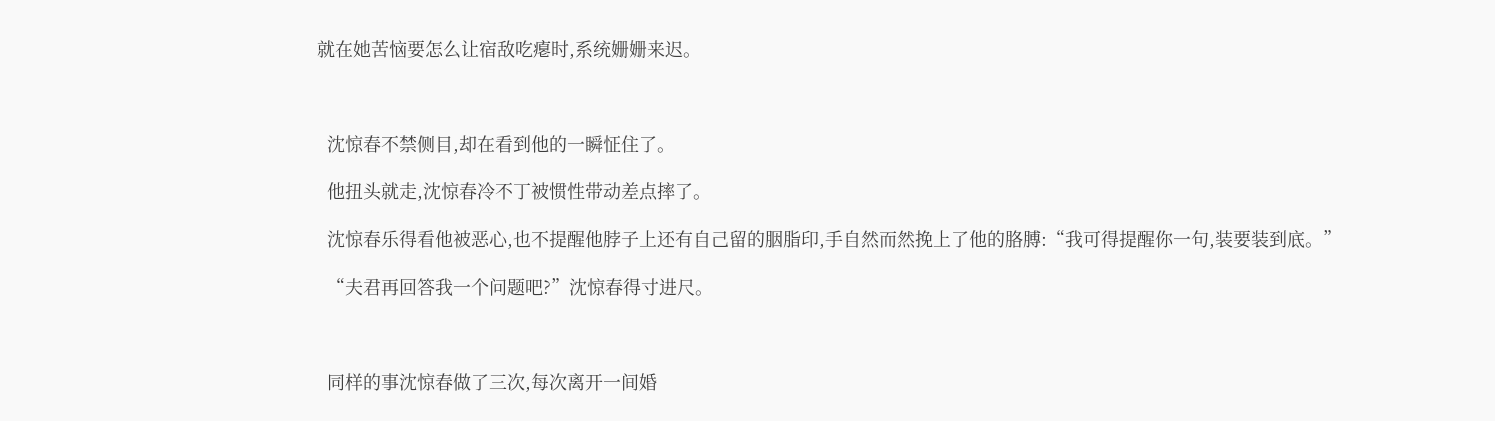就在她苦恼要怎么让宿敌吃瘪时,系统姗姗来迟。



  沈惊春不禁侧目,却在看到他的一瞬怔住了。

  他扭头就走,沈惊春冷不丁被惯性带动差点摔了。

  沈惊春乐得看他被恶心,也不提醒他脖子上还有自己留的胭脂印,手自然而然挽上了他的胳膊:“我可得提醒你一句,装要装到底。”

  “夫君再回答我一个问题吧?”沈惊春得寸进尺。



  同样的事沈惊春做了三次,每次离开一间婚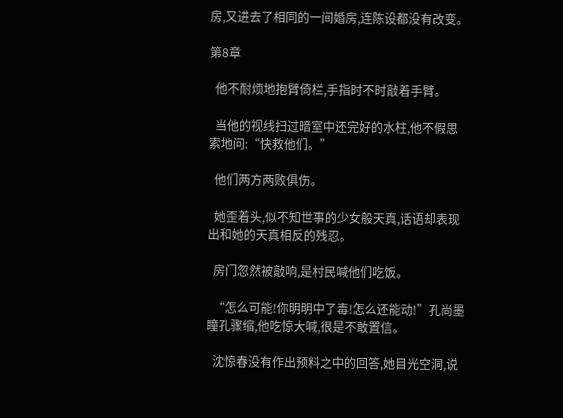房,又进去了相同的一间婚房,连陈设都没有改变。

第8章

  他不耐烦地抱臂倚栏,手指时不时敲着手臂。

  当他的视线扫过暗室中还完好的水柱,他不假思索地问:“快救他们。”

  他们两方两败俱伤。

  她歪着头,似不知世事的少女般天真,话语却表现出和她的天真相反的残忍。

  房门忽然被敲响,是村民喊他们吃饭。

  “怎么可能!你明明中了毒!怎么还能动!”孔尚墨瞳孔骤缩,他吃惊大喊,很是不敢置信。

  沈惊春没有作出预料之中的回答,她目光空洞,说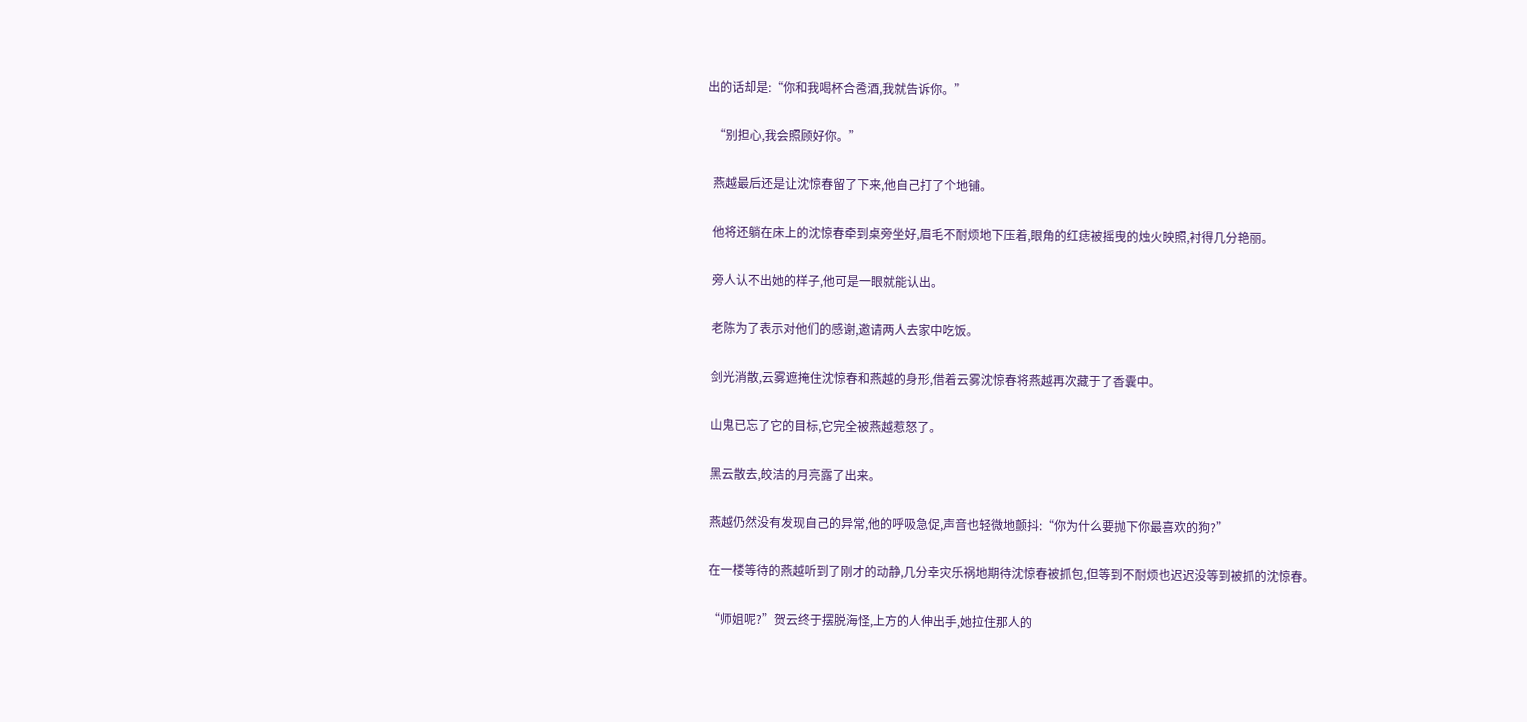出的话却是:“你和我喝杯合卺酒,我就告诉你。”

  “别担心,我会照顾好你。”

  燕越最后还是让沈惊春留了下来,他自己打了个地铺。

  他将还躺在床上的沈惊春牵到桌旁坐好,眉毛不耐烦地下压着,眼角的红痣被摇曳的烛火映照,衬得几分艳丽。

  旁人认不出她的样子,他可是一眼就能认出。

  老陈为了表示对他们的感谢,邀请两人去家中吃饭。

  剑光消散,云雾遮掩住沈惊春和燕越的身形,借着云雾沈惊春将燕越再次藏于了香囊中。

  山鬼已忘了它的目标,它完全被燕越惹怒了。

  黑云散去,皎洁的月亮露了出来。

  燕越仍然没有发现自己的异常,他的呼吸急促,声音也轻微地颤抖:“你为什么要抛下你最喜欢的狗?”

  在一楼等待的燕越听到了刚才的动静,几分幸灾乐祸地期待沈惊春被抓包,但等到不耐烦也迟迟没等到被抓的沈惊春。

  “师姐呢?”贺云终于摆脱海怪,上方的人伸出手,她拉住那人的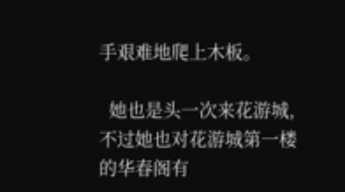手艰难地爬上木板。

  她也是头一次来花游城,不过她也对花游城第一楼的华春阁有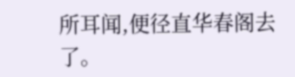所耳闻,便径直华春阁去了。